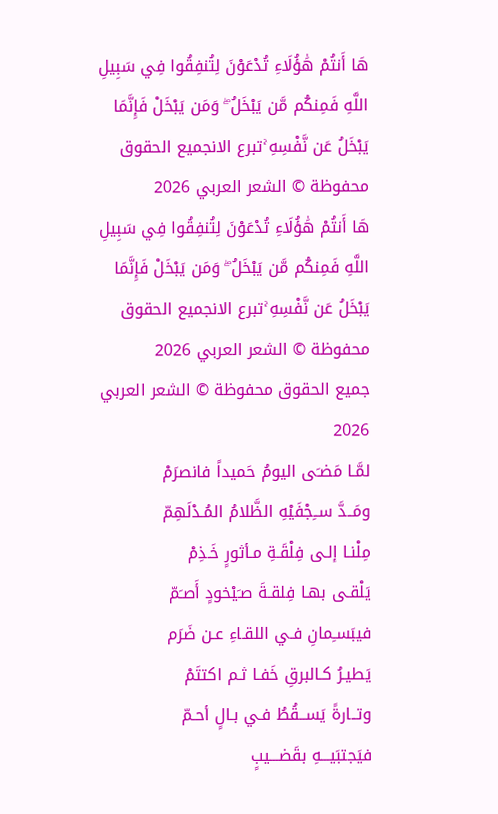هَا أَنتُمْ هَٰؤُلَاءِ تُدْعَوْنَ لِتُنفِقُوا فِي سَبِيلِ اللَّهِ فَمِنكُم مَّن يَبْخَلُ ۖ وَمَن يَبْخَلْ فَإِنَّمَا يَبْخَلُ عَن نَّفْسِهِ ۚتبرع الانجميع الحقوق محفوظة © الشعر العربي 2026
هَا أَنتُمْ هَٰؤُلَاءِ تُدْعَوْنَ لِتُنفِقُوا فِي سَبِيلِ اللَّهِ فَمِنكُم مَّن يَبْخَلُ ۖ وَمَن يَبْخَلْ فَإِنَّمَا يَبْخَلُ عَن نَّفْسِهِ ۚتبرع الانجميع الحقوق محفوظة © الشعر العربي 2026
جميع الحقوق محفوظة © الشعر العربي 2026
لمَّـا مَضـَى اليومُ حَميداً فانصرَمْ
ومَــدَّ ســِجْفَيْهِ الظَّلامُ المُـدْلَهِمّ
مِلْنـا إلـى فِلْقَـةِ مـأثورٍ خَـذِمْ
يَلْقـى بهـا فِلقـةَ صـَيْخودٍ أَصـَمّ
فيبَسـِمانِ فـي اللقـاءِ عـن ضَرَم
يَطيـرُ كـالبرقِ خَفـا ثـم اكتتَمْ
وتــارةً يَســقُطُ فـي بـالٍ أحـمّ
فيَجتبَيـــهِ بقَضـــيبٍ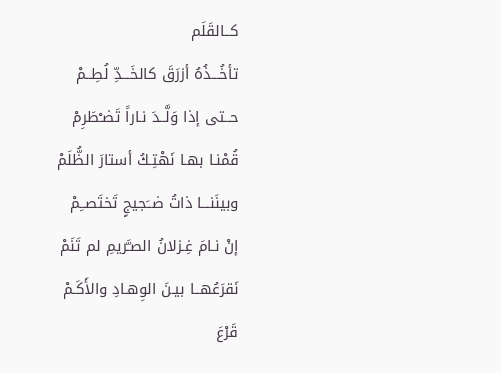كــالقَلَم
تأخُـــذُهُ أزرَقَ كالخَـــدِّ لُطِــمْ
حــتى إذا وَلَّــدَ نـاراً تَضـْطَرِمْ
قُمْنـا بهـا نَهْتِـكُ أستارَ الظُّلَمْ
وبينَنـــا ذاتُ ضــَجيجٍ تَختَصــِمْ
إنْ نـامَ غِـزلانُ الصـَّريمِ لم تَنَمْ
نَقرَعُهــا بيـنَ الوِهـادِ والأَكَـمْ
قَرْعَ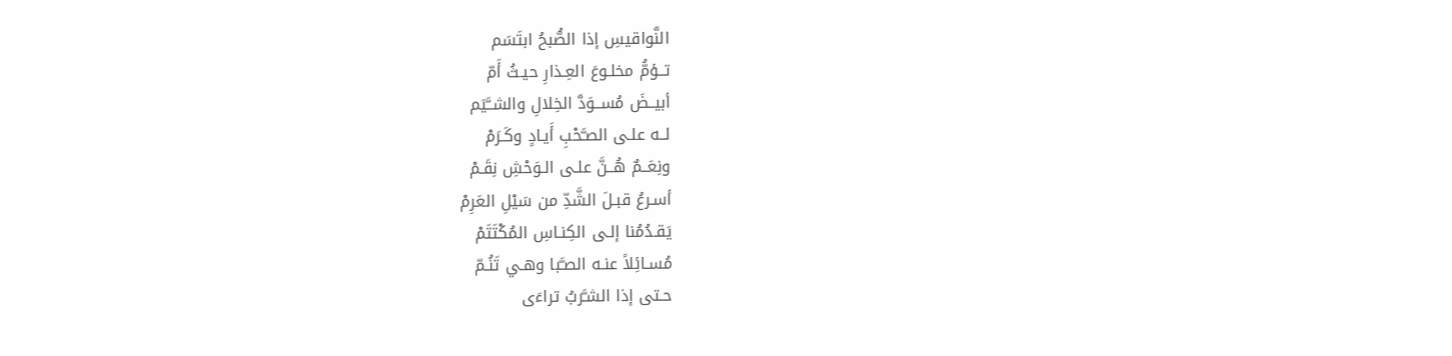النَّواقيسِ إذا الصُّبحُ ابتَسَم
تــؤمُّ مخلـوعَ العِـذارِ حيـثُ أَمّ
أبيــضَ مُســوَدَّ الخِلالِ والشــَّيَم
لــه علـى الصـَّحْبِ أَيـادٍ وكَـرَمْ
ونِعَــمٌ هُــنَّ علـى الـوَحْشِ نِقَـمْ
أسـرعُ قبـلَ الشَّدِّ من سَيْلِ العَرِمْ
يَقـدُمُنا إلـى الكِنـاسِ المُكْتَتَمْ
مُسـائِلاً عنـه الصـَّبا وهـي تَنُـمّ
حـتى إذا الشـَّربُ تراءَى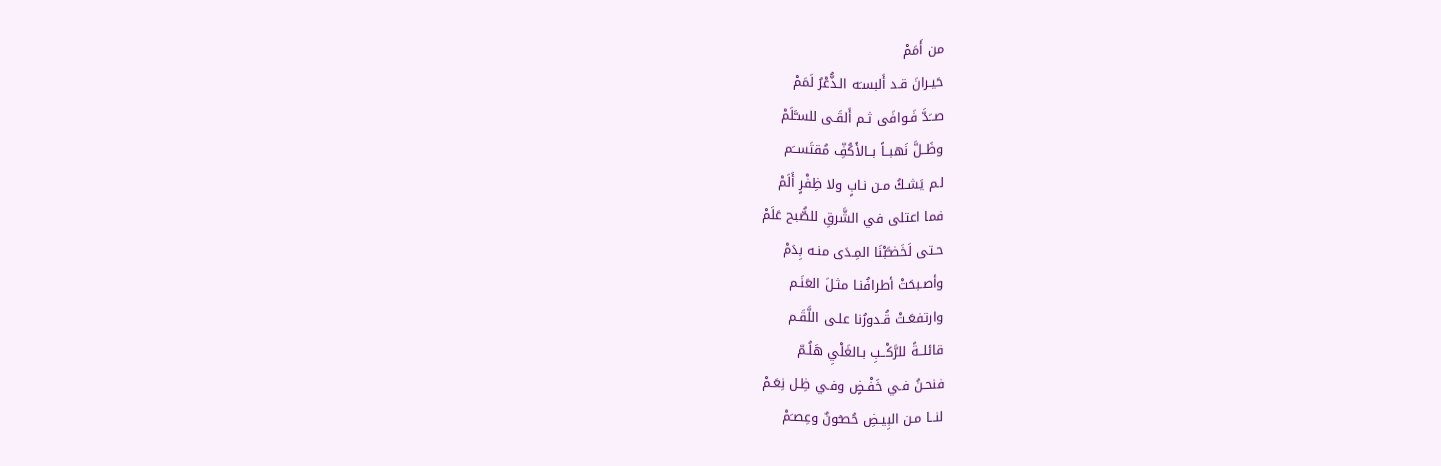من أَمَمْ
حَيـرانَ قـد أَلبسـَه الـذُّعْرُ لَمَمْ
صــَدَّ فَـوافَى ثـم أَلقَـى للسـَّلَمْ
وظَــلَّ نَهبــاً بــالأَكُفِّ مُقتَســَم
لـم يَشـكُ مـن نـابٍ ولا ظِفْرٍ أَلَمْ
فما اعتلى في الشَّرقِ للصُّبح عَلَمْ
حـتى لَخَضـَّبْنَا المِـدَى منـه بِدَمْ
وأصـبحَتْ أطرافُنـا مثـلَ العَنَـم
وارتفعَـتْ قُـدورُنا علـى اللَّقَـم
قائلــةً للرَّكْــبِ بـالغَلْيِ هَلُـمّ
فنحـنُ فـي خَفْـضٍ وفـي ظِـل نِعَـمْ
لنــا مـن البِيـضِ حُصـُونٌ وعِصـَمْ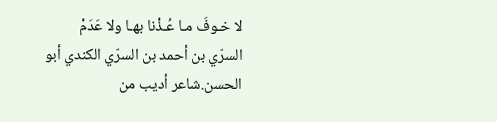لا خـوفَ مـا عُـذْنا بهـا ولا عَدَمْ
السرّي بن أحمد بن السرّي الكندي أبو الحسن.شاعر أديب من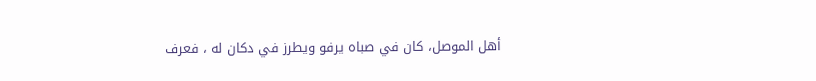أهل الموصل، كان في صباه يرفو ويطرز في دكان له ، فعرف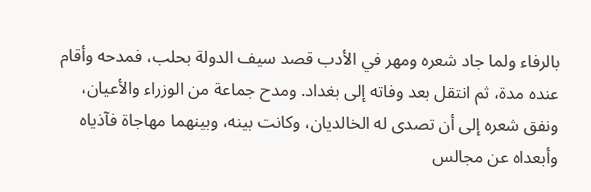بالرفاء ولما جاد شعره ومهر في الأدب قصد سيف الدولة بحلب، فمدحه وأقام عنده مدة، ثم انتقل بعد وفاته إلى بغداد. ومدح جماعة من الوزراء والأعيان، ونفق شعره إلى أن تصدى له الخالديان، وكانت بينه، وبينهما مهاجاة فآذياه وأبعداه عن مجالس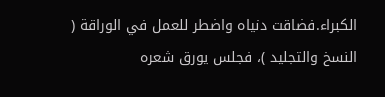الكبراء.فضاقت دنياه واضطر للعمل في الوراقة ( النسخ والتجليد )، فجلس يورق شعره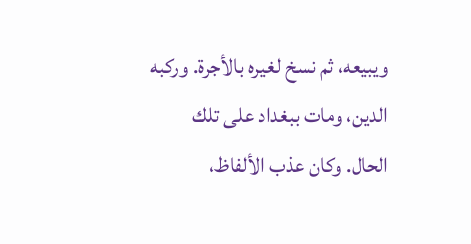ويبيعه، ثم نسخ لغيره بالأجرة. وركبه الدين، ومات ببغداد على تلك الحال. وكان عذب الألفاظ،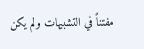مفتناً في التشبيهات ولم يكن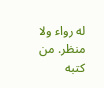له رواء ولا منظر. من كتبه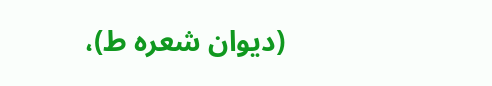(ديوان شعره ط)،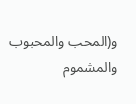و(المحب والمحبوب والمشموم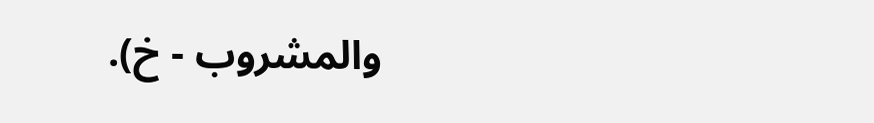والمشروب - خ).